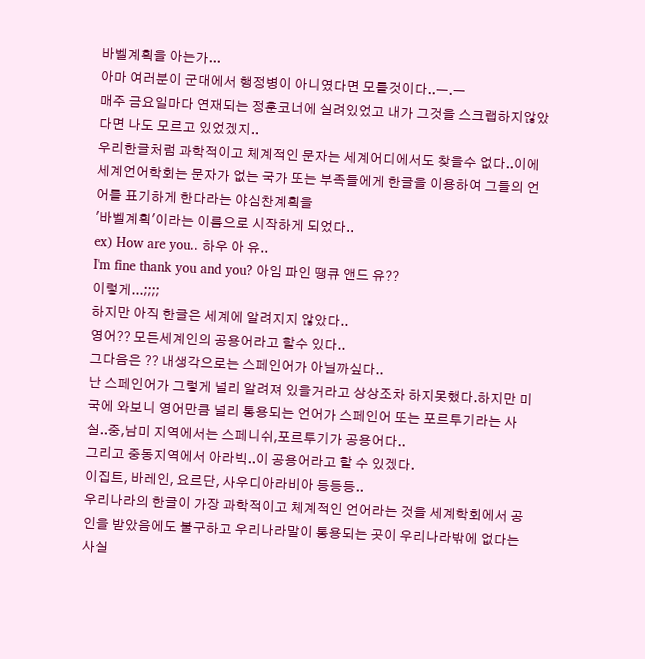바벨계획을 아는가...
아마 여러분이 군대에서 행정병이 아니였다면 모를것이다..ㅡ.ㅡ
매주 금요일마다 연재되는 정훈코너에 실려있었고 내가 그것을 스크랩하지않았다면 나도 모르고 있었겠지..
우리한글처럼 과학적이고 체계적인 문자는 세계어디에서도 찾을수 없다..이에 세계언어학회는 문자가 없는 국가 또는 부족들에게 한글을 이용하여 그들의 언어를 표기하게 한다라는 야심찬계획을
'바벨계획'이라는 이름으로 시작하게 되었다..
ex) How are you.. 하우 아 유..
I'm fine thank you and you? 아임 파인 땡큐 앤드 유??
이렇게...;;;;
하지만 아직 한글은 세계에 알려지지 않았다..
영어?? 모든세계인의 공용어라고 할수 있다..
그다음은 ?? 내생각으로는 스페인어가 아닐까싶다..
난 스페인어가 그렇게 널리 알려져 있을거라고 상상조차 하지못했다.하지만 미국에 와보니 영어만큼 널리 통용되는 언어가 스페인어 또는 포르투기라는 사실..중,남미 지역에서는 스페니쉬,포르투기가 공용어다..
그리고 중동지역에서 아라빅..이 공용어라고 할 수 있겠다.
이집트, 바레인, 요르단, 사우디아라비아 등등등..
우리나라의 한글이 가장 과학적이고 체계적인 언어라는 것을 세계학회에서 공인을 받았음에도 불구하고 우리나라말이 통용되는 곳이 우리나라밖에 없다는 사실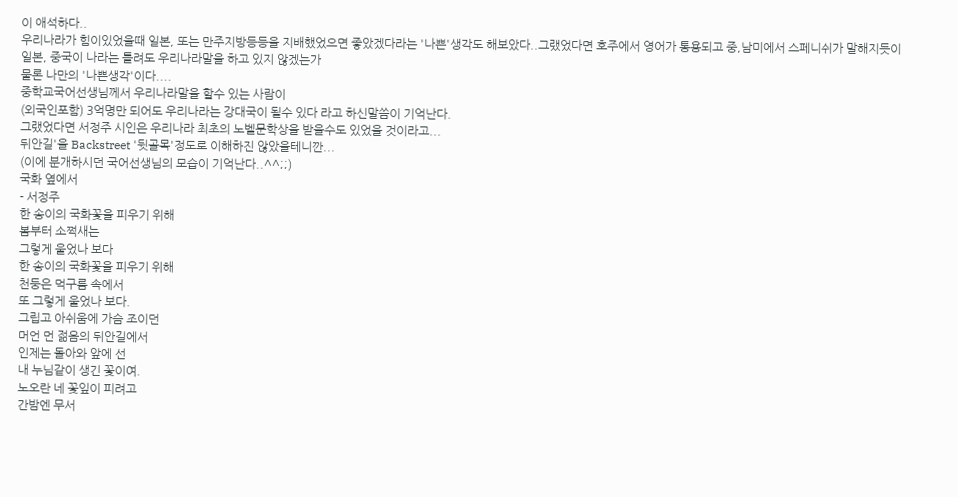이 애석하다..
우리나라가 힘이있었을때 일본, 또는 만주지방등등을 지배했었으면 좋았겠다라는 '나쁜'생각도 해보았다..그랬었다면 호주에서 영어가 통용되고 중,남미에서 스페니쉬가 말해지듯이
일본, 중국이 나라는 틀려도 우리나라말을 하고 있지 않겠는가
물론 나만의 '나쁜생각'이다....
중학교국어선생님께서 우리나라말을 할수 있는 사람이
(외국인포함) 3억명만 되어도 우리나라는 강대국이 될수 있다 라고 하신말씀이 기억난다.
그랬었다면 서정주 시인은 우리나라 최초의 노벨문학상을 받을수도 있었을 것이라고...
뒤안길'을 Backstreet '뒷골목'정도로 이해하진 않았을테니깐...
(이에 분개하시던 국어선생님의 모습이 기억난다..^^;;)
국화 옆에서
- 서정주
한 송이의 국화꽃을 피우기 위해
봄부터 소쩍새는
그렇게 울었나 보다
한 송이의 국화꽃을 피우기 위해
천둥은 먹구름 속에서
또 그렇게 울었나 보다.
그립고 아쉬움에 가슴 조이던
머언 먼 젊음의 뒤안길에서
인제는 돌아와 앞에 선
내 누님같이 생긴 꽃이여.
노오란 네 꽃잎이 피려고
간밤엔 무서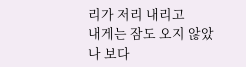리가 저리 내리고
내게는 잠도 오지 않았나 보다